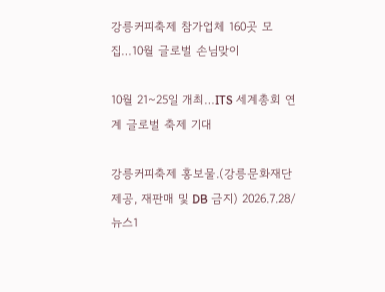강릉커피축제 참가업체 160곳 모집…10월 글로벌 손님맞이

10월 21~25일 개최…ITS 세계총회 연계 글로벌 축제 기대

강릉커피축제 홍보물.(강릉문화재단 제공, 재판매 및 DB 금지) 2026.7.28/뉴스1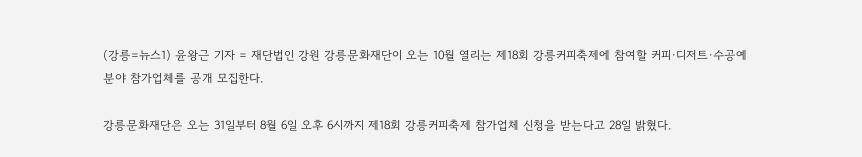(강릉=뉴스1) 윤왕근 기자 = 재단법인 강원 강릉문화재단이 오는 10월 열리는 제18회 강릉커피축제에 참여할 커피·디저트·수공예 분야 참가업체를 공개 모집한다.

강릉문화재단은 오는 31일부터 8월 6일 오후 6시까지 제18회 강릉커피축제 참가업체 신청을 받는다고 28일 밝혔다.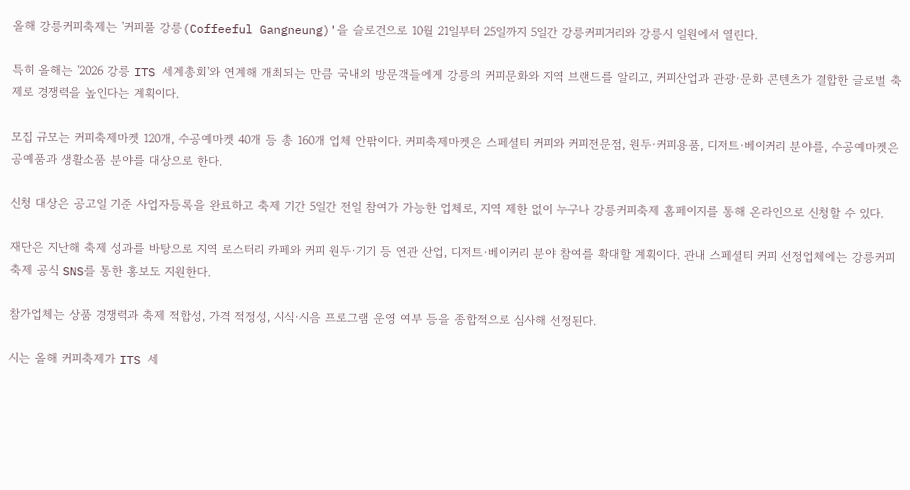올해 강릉커피축제는 '커피풀 강릉(Coffeeful Gangneung)'을 슬로건으로 10월 21일부터 25일까지 5일간 강릉커피거리와 강릉시 일원에서 열린다.

특히 올해는 '2026 강릉 ITS 세계총회'와 연계해 개최되는 만큼 국내외 방문객들에게 강릉의 커피문화와 지역 브랜드를 알리고, 커피산업과 관광·문화 콘텐츠가 결합한 글로벌 축제로 경쟁력을 높인다는 계획이다.

모집 규모는 커피축제마켓 120개, 수공예마켓 40개 등 총 160개 업체 안팎이다. 커피축제마켓은 스페셜티 커피와 커피전문점, 원두·커피용품, 디저트·베이커리 분야를, 수공예마켓은 공예품과 생활소품 분야를 대상으로 한다.

신청 대상은 공고일 기준 사업자등록을 완료하고 축제 기간 5일간 전일 참여가 가능한 업체로, 지역 제한 없이 누구나 강릉커피축제 홈페이지를 통해 온라인으로 신청할 수 있다.

재단은 지난해 축제 성과를 바탕으로 지역 로스터리 카페와 커피 원두·기기 등 연관 산업, 디저트·베이커리 분야 참여를 확대할 계획이다. 관내 스페셜티 커피 선정업체에는 강릉커피축제 공식 SNS를 통한 홍보도 지원한다.

참가업체는 상품 경쟁력과 축제 적합성, 가격 적정성, 시식·시음 프로그램 운영 여부 등을 종합적으로 심사해 선정된다.

시는 올해 커피축제가 ITS 세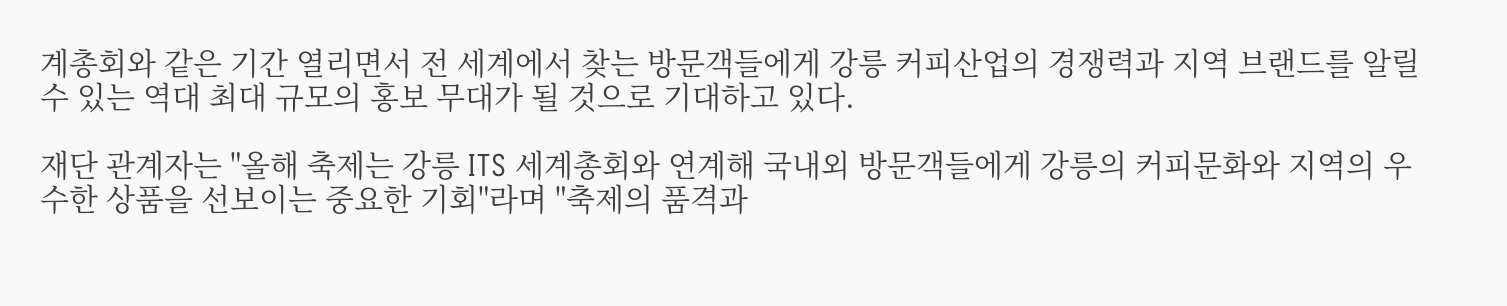계총회와 같은 기간 열리면서 전 세계에서 찾는 방문객들에게 강릉 커피산업의 경쟁력과 지역 브랜드를 알릴 수 있는 역대 최대 규모의 홍보 무대가 될 것으로 기대하고 있다.

재단 관계자는 "올해 축제는 강릉 ITS 세계총회와 연계해 국내외 방문객들에게 강릉의 커피문화와 지역의 우수한 상품을 선보이는 중요한 기회"라며 "축제의 품격과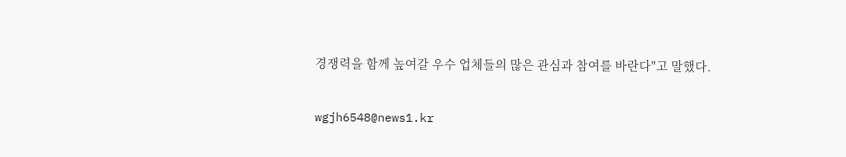경쟁력을 함께 높여갈 우수 업체들의 많은 관심과 참여를 바란다"고 말했다.

wgjh6548@news1.kr